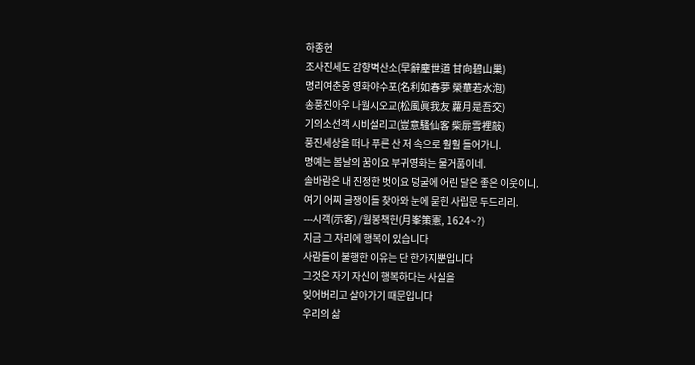하종현
조사진세도 감향벽산소(早辭塵世道 甘向碧山巢)
명리여춘몽 영화야수포(名利如春夢 榮華若水泡)
송풍진아우 나월시오교(松風眞我友 蘿月是吾交)
기의소선객 시비설리고(豈意騷仙客 柴扉雪裡敲)
풍진세상을 떠나 푸른 산 저 속으로 훨훨 들어가니.
명예는 봄날의 꿈이요 부귀영화는 물거품이네.
솔바람은 내 진정한 벗이요 덩굴에 어린 달은 좋은 이웃이니.
여기 어찌 글쟁이들 찾아와 눈에 묻힌 사립문 두드리리.
---시객(示客) /월봉책헌(月峯策憲, 1624~?)
지금 그 자리에 행복이 있습니다
사람들이 불행한 이유는 단 한가지뿐입니다
그것은 자기 자신이 행복하다는 사실을
잊어버리고 살아가기 때문입니다
우리의 삶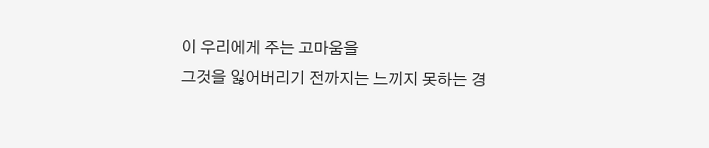이 우리에게 주는 고마움을
그것을 잃어버리기 전까지는 느끼지 못하는 경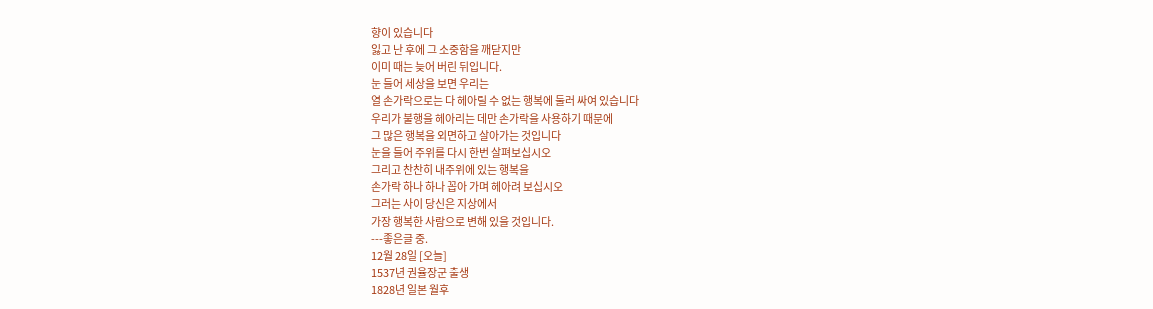향이 있습니다
잃고 난 후에 그 소중함을 깨닫지만
이미 때는 늦어 버린 뒤입니다.
눈 들어 세상을 보면 우리는
열 손가락으로는 다 헤아릴 수 없는 행복에 둘러 싸여 있습니다
우리가 불행을 헤아리는 데만 손가락을 사용하기 때문에
그 많은 행복을 외면하고 살아가는 것입니다
눈을 들어 주위를 다시 한번 살펴보십시오
그리고 찬찬히 내주위에 있는 행복을
손가락 하나 하나 꼽아 가며 헤아려 보십시오
그러는 사이 당신은 지상에서
가장 행복한 사람으로 변해 있을 것입니다.
---좋은글 중.
12월 28일 [오늘]
1537년 권율장군 출생
1828년 일본 월후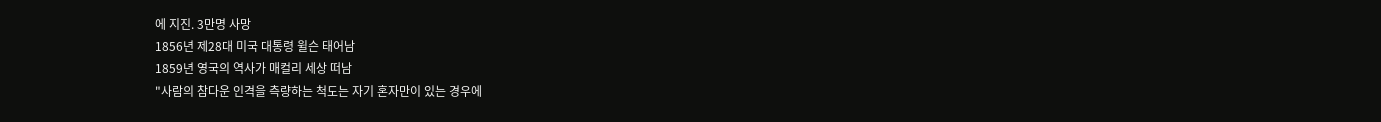에 지진. 3만명 사망
1856년 제28대 미국 대통령 윌슨 태어남
1859년 영국의 역사가 매컬리 세상 떠남
"사람의 참다운 인격을 측량하는 척도는 자기 혼자만이 있는 경우에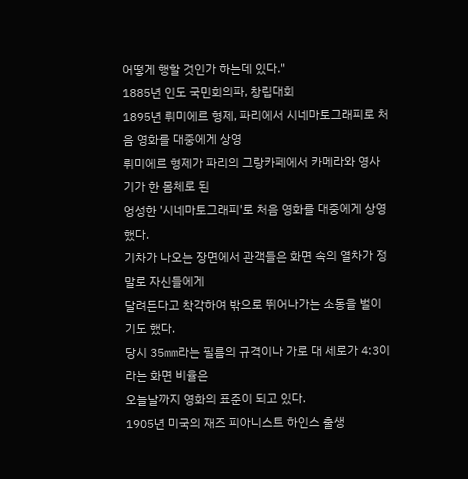어떻게 행할 것인가 하는데 있다."
1885년 인도 국민회의파, 창립대회
1895년 뤼미에르 형제, 파리에서 시네마토그래피로 처음 영화를 대중에게 상영
뤼미에르 형제가 파리의 그랑카페에서 카메라와 영사기가 한 몸체로 된
엉성한 '시네마토그래피'로 처음 영화를 대중에게 상영했다.
기차가 나오는 장면에서 관객들은 화면 속의 열차가 정말로 자신들에게
달려든다고 착각하여 밖으로 뛰어나가는 소동을 벌이기도 했다.
당시 35mm라는 필름의 규격이나 가로 대 세로가 4:3이라는 화면 비율은
오늘날까지 영화의 표준이 되고 있다.
1905년 미국의 재즈 피아니스트 하인스 출생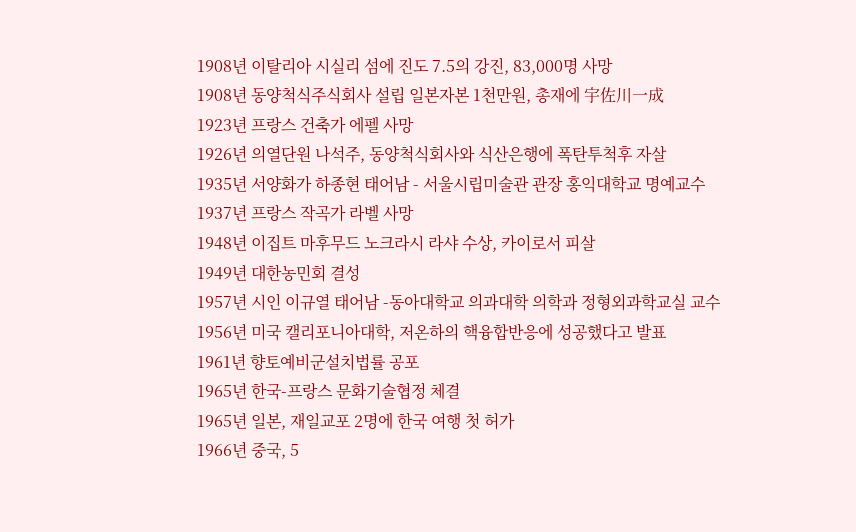1908년 이탈리아 시실리 섬에 진도 7.5의 강진, 83,000명 사망
1908년 동양척식주식회사 설립 일본자본 1천만원, 총재에 宇佐川一成
1923년 프랑스 건축가 에펠 사망
1926년 의열단원 나석주, 동양척식회사와 식산은행에 폭탄투척후 자살
1935년 서양화가 하종현 태어남 - 서울시립미술관 관장 홍익대학교 명예교수
1937년 프랑스 작곡가 라벨 사망
1948년 이집트 마후무드 노크라시 라샤 수상, 카이로서 피살
1949년 대한농민회 결성
1957년 시인 이규열 태어남 -동아대학교 의과대학 의학과 정형외과학교실 교수
1956년 미국 캘리포니아대학, 저온하의 핵융합반응에 성공했다고 발표
1961년 향토예비군설치법률 공포
1965년 한국-프랑스 문화기술협정 체결
1965년 일본, 재일교포 2명에 한국 여행 첫 허가
1966년 중국, 5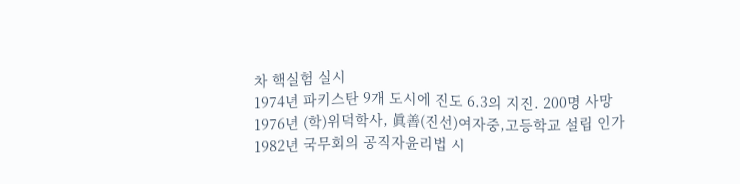차 핵실험 실시
1974년 파키스탄 9개 도시에 진도 6.3의 지진. 200명 사망
1976년 (학)위덕학사, 眞善(진선)여자중,고등학교 설립 인가
1982년 국무회의 공직자윤리법 시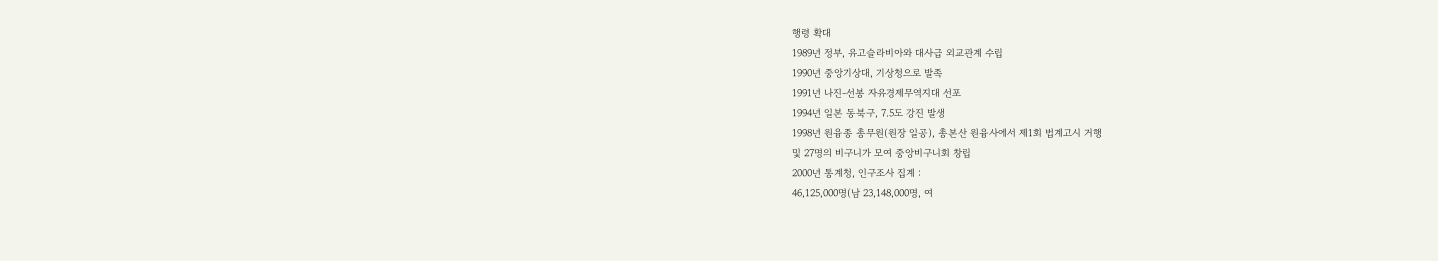행령 확대
1989년 정부, 유고슬라비아와 대사급 외교관계 수립
1990년 중앙기상대, 기상청으로 발족
1991년 나진-선봉 자유경제무역지대 선포
1994년 일본 동북구, 7.5도 강진 발생
1998년 원융종 총무원(원장 일공), 총본산 원융사에서 제1회 법계고시 거행
및 27명의 비구니가 모여 중앙비구니회 창립
2000년 통계청, 인구조사 집계 :
46,125,000명(남 23,148,000명, 여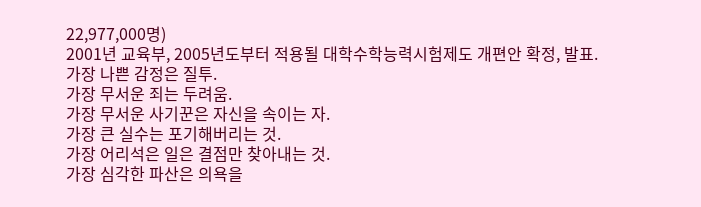22,977,000명)
2001년 교육부, 2005년도부터 적용될 대학수학능력시험제도 개편안 확정, 발표.
가장 나쁜 감정은 질투.
가장 무서운 죄는 두려움.
가장 무서운 사기꾼은 자신을 속이는 자.
가장 큰 실수는 포기해버리는 것.
가장 어리석은 일은 결점만 찾아내는 것.
가장 심각한 파산은 의욕을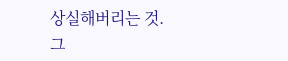상실해버리는 것.
그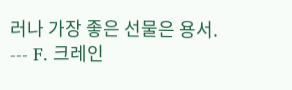러나 가장 좋은 선물은 용서. --- F. 크레인